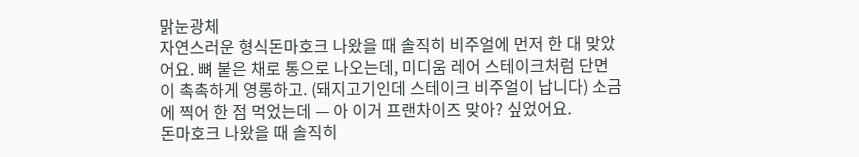맑눈광체
자연스러운 형식돈마호크 나왔을 때 솔직히 비주얼에 먼저 한 대 맞았어요. 뼈 붙은 채로 통으로 나오는데, 미디움 레어 스테이크처럼 단면이 촉촉하게 영롱하고. (돼지고기인데 스테이크 비주얼이 납니다) 소금에 찍어 한 점 먹었는데 — 아 이거 프랜차이즈 맞아? 싶었어요.
돈마호크 나왔을 때 솔직히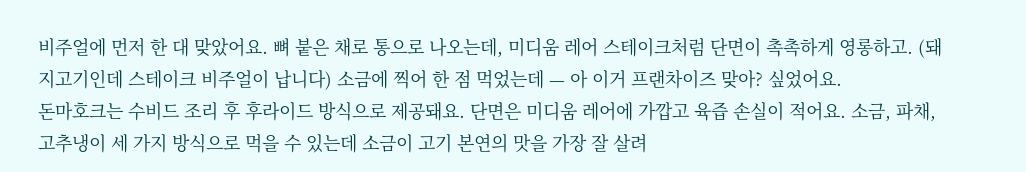비주얼에 먼저 한 대 맞았어요. 뼈 붙은 채로 통으로 나오는데, 미디움 레어 스테이크처럼 단면이 촉촉하게 영롱하고. (돼지고기인데 스테이크 비주얼이 납니다) 소금에 찍어 한 점 먹었는데 — 아 이거 프랜차이즈 맞아? 싶었어요.
돈마호크는 수비드 조리 후 후라이드 방식으로 제공돼요. 단면은 미디움 레어에 가깝고 육즙 손실이 적어요. 소금, 파채, 고추냉이 세 가지 방식으로 먹을 수 있는데 소금이 고기 본연의 맛을 가장 잘 살려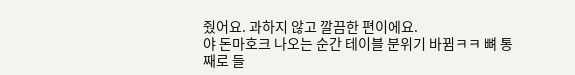줬어요. 과하지 않고 깔끔한 편이에요.
야 돈마호크 나오는 순간 테이블 분위기 바뀜ㅋㅋ 뼈 통째로 들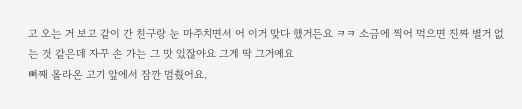고 오는 거 보고 같이 간 친구랑 눈 마주치면서 어 이거 맞다 했거든요 ㅋㅋ 소금에 찍어 먹으면 진짜 별거 없는 것 같은데 자꾸 손 가는 그 맛 있잖아요 그게 딱 그거예요
뼈째 올라온 고기 앞에서 잠깐 멈췄어요.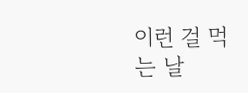이런 걸 먹는 날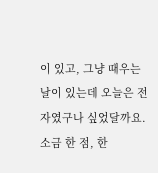이 있고, 그냥 때우는 날이 있는데 오늘은 전자였구나 싶었달까요. 소금 한 점, 한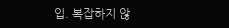입. 복잡하지 않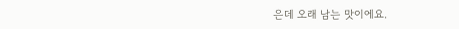은데 오래 남는 맛이에요.